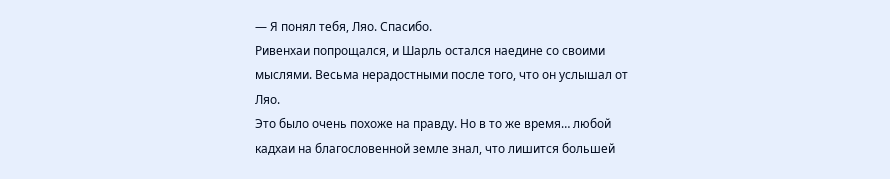— Я понял тебя, Ляо. Спасибо.
Ривенхаи попрощался, и Шарль остался наедине со своими мыслями. Весьма нерадостными после того, что он услышал от Ляо.
Это было очень похоже на правду. Но в то же время… любой кадхаи на благословенной земле знал, что лишится большей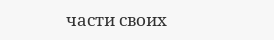части своих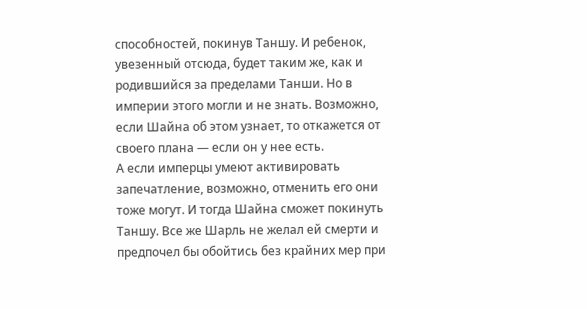способностей, покинув Таншу. И ребенок, увезенный отсюда, будет таким же, как и родившийся за пределами Танши. Но в империи этого могли и не знать. Возможно, если Шайна об этом узнает, то откажется от своего плана — если он у нее есть.
А если имперцы умеют активировать запечатление, возможно, отменить его они тоже могут. И тогда Шайна сможет покинуть Таншу. Все же Шарль не желал ей смерти и предпочел бы обойтись без крайних мер при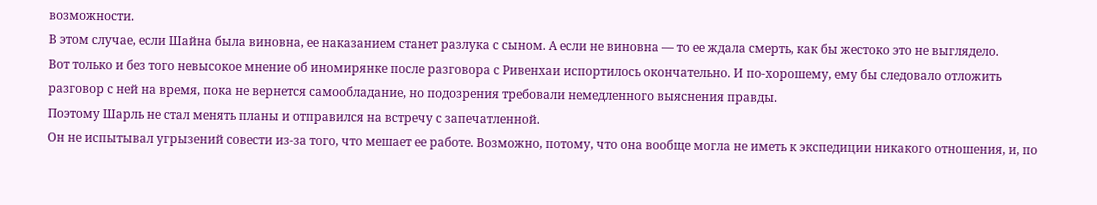возможности.
В этом случае, если Шайна была виновна, ее наказанием станет разлука с сыном. А если не виновна — то ее ждала смерть, как бы жестоко это не выглядело.
Вот только и без того невысокое мнение об иномирянке после разговора с Ривенхаи испортилось окончательно. И по-хорошему, ему бы следовало отложить разговор с ней на время, пока не вернется самообладание, но подозрения требовали немедленного выяснения правды.
Поэтому Шарль не стал менять планы и отправился на встречу с запечатленной.
Он не испытывал угрызений совести из-за того, что мешает ее работе. Возможно, потому, что она вообще могла не иметь к экспедиции никакого отношения, и, по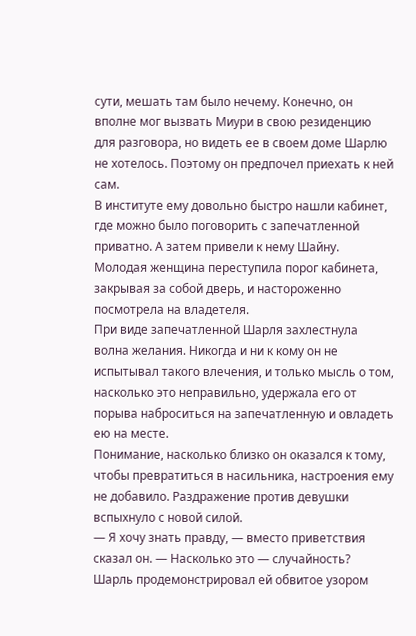сути, мешать там было нечему. Конечно, он вполне мог вызвать Миури в свою резиденцию для разговора, но видеть ее в своем доме Шарлю не хотелось. Поэтому он предпочел приехать к ней сам.
В институте ему довольно быстро нашли кабинет, где можно было поговорить с запечатленной приватно. А затем привели к нему Шайну.
Молодая женщина переступила порог кабинета, закрывая за собой дверь, и настороженно посмотрела на владетеля.
При виде запечатленной Шарля захлестнула волна желания. Никогда и ни к кому он не испытывал такого влечения, и только мысль о том, насколько это неправильно, удержала его от порыва наброситься на запечатленную и овладеть ею на месте.
Понимание, насколько близко он оказался к тому, чтобы превратиться в насильника, настроения ему не добавило. Раздражение против девушки вспыхнуло с новой силой.
— Я хочу знать правду, — вместо приветствия сказал он. — Насколько это — случайность?
Шарль продемонстрировал ей обвитое узором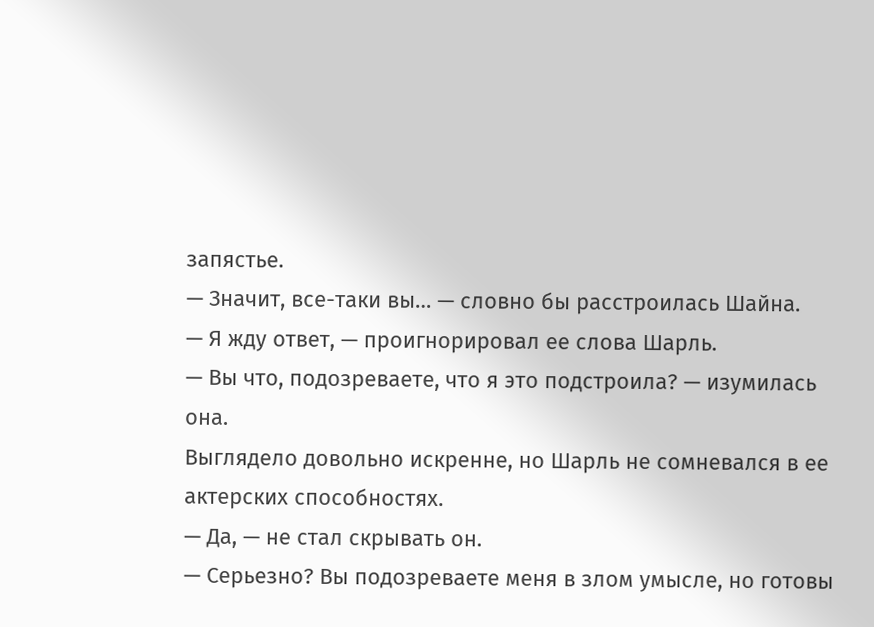запястье.
— Значит, все-таки вы… — словно бы расстроилась Шайна.
— Я жду ответ, — проигнорировал ее слова Шарль.
— Вы что, подозреваете, что я это подстроила? — изумилась она.
Выглядело довольно искренне, но Шарль не сомневался в ее актерских способностях.
— Да, — не стал скрывать он.
— Серьезно? Вы подозреваете меня в злом умысле, но готовы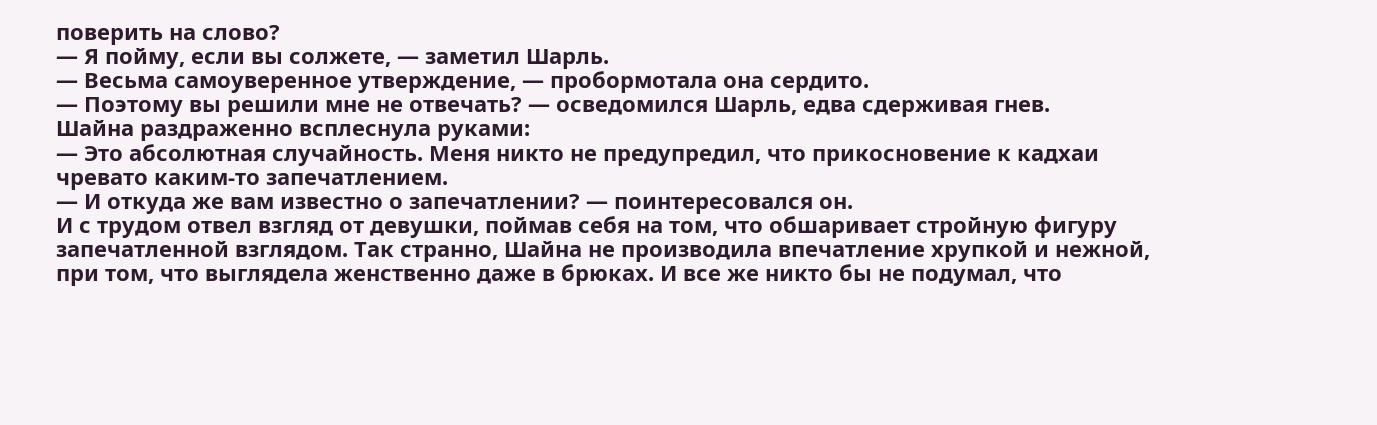поверить на слово?
— Я пойму, если вы солжете, — заметил Шарль.
— Весьма самоуверенное утверждение, — пробормотала она сердито.
— Поэтому вы решили мне не отвечать? — осведомился Шарль, едва сдерживая гнев.
Шайна раздраженно всплеснула руками:
— Это абсолютная случайность. Меня никто не предупредил, что прикосновение к кадхаи чревато каким-то запечатлением.
— И откуда же вам известно о запечатлении? — поинтересовался он.
И с трудом отвел взгляд от девушки, поймав себя на том, что обшаривает стройную фигуру запечатленной взглядом. Так странно, Шайна не производила впечатление хрупкой и нежной, при том, что выглядела женственно даже в брюках. И все же никто бы не подумал, что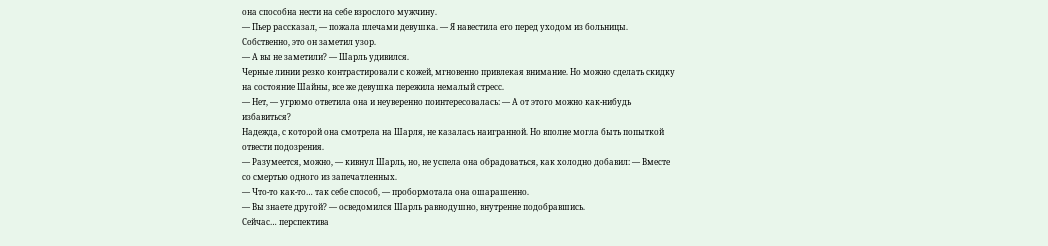она способна нести на себе взрослого мужчину.
— Пьер рассказал, — пожала плечами девушка. — Я навестила его перед уходом из больницы. Собственно, это он заметил узор.
— А вы не заметили? — Шарль удивился.
Черные линии резко контрастировали с кожей, мгновенно привлекая внимание. Но можно сделать скидку на состояние Шайны, все же девушка пережила немалый стресс.
— Нет, — угрюмо ответила она и неуверенно поинтересовалась: — А от этого можно как-нибудь избавиться?
Надежда, с которой она смотрела на Шарля, не казалась наигранной. Но вполне могла быть попыткой отвести подозрения.
— Разумеется, можно, — кивнул Шарль, но, не успела она обрадоваться, как холодно добавил: — Вместе со смертью одного из запечатленных.
— Что-то как-то… так себе способ, — пробормотала она ошарашенно.
— Вы знаете другой? — осведомился Шарль равнодушно, внутренне подобравшись.
Сейчас… перспектива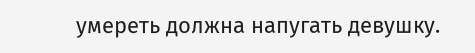умереть должна напугать девушку.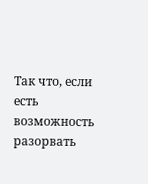Так что, если есть возможность разорвать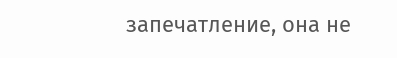запечатление, она не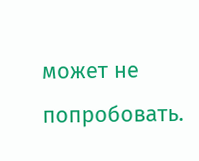может не попробовать.